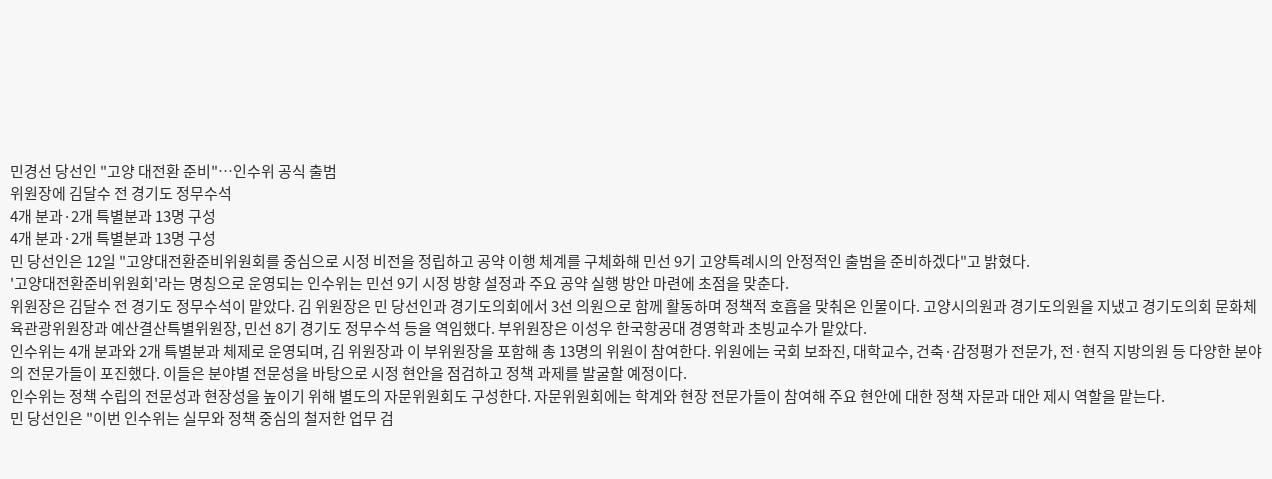민경선 당선인 "고양 대전환 준비"…인수위 공식 출범
위원장에 김달수 전 경기도 정무수석
4개 분과·2개 특별분과 13명 구성
4개 분과·2개 특별분과 13명 구성
민 당선인은 12일 "고양대전환준비위원회를 중심으로 시정 비전을 정립하고 공약 이행 체계를 구체화해 민선 9기 고양특례시의 안정적인 출범을 준비하겠다"고 밝혔다.
'고양대전환준비위원회'라는 명칭으로 운영되는 인수위는 민선 9기 시정 방향 설정과 주요 공약 실행 방안 마련에 초점을 맞춘다.
위원장은 김달수 전 경기도 정무수석이 맡았다. 김 위원장은 민 당선인과 경기도의회에서 3선 의원으로 함께 활동하며 정책적 호흡을 맞춰온 인물이다. 고양시의원과 경기도의원을 지냈고 경기도의회 문화체육관광위원장과 예산결산특별위원장, 민선 8기 경기도 정무수석 등을 역임했다. 부위원장은 이성우 한국항공대 경영학과 초빙교수가 맡았다.
인수위는 4개 분과와 2개 특별분과 체제로 운영되며, 김 위원장과 이 부위원장을 포함해 총 13명의 위원이 참여한다. 위원에는 국회 보좌진, 대학교수, 건축·감정평가 전문가, 전·현직 지방의원 등 다양한 분야의 전문가들이 포진했다. 이들은 분야별 전문성을 바탕으로 시정 현안을 점검하고 정책 과제를 발굴할 예정이다.
인수위는 정책 수립의 전문성과 현장성을 높이기 위해 별도의 자문위원회도 구성한다. 자문위원회에는 학계와 현장 전문가들이 참여해 주요 현안에 대한 정책 자문과 대안 제시 역할을 맡는다.
민 당선인은 "이번 인수위는 실무와 정책 중심의 철저한 업무 검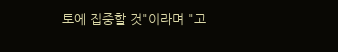토에 집중할 것"이라며 "고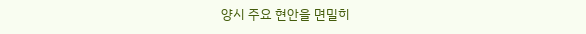양시 주요 현안을 면밀히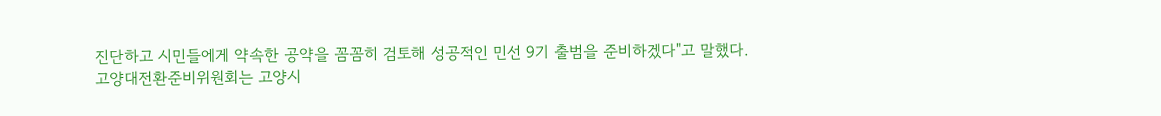진단하고 시민들에게 약속한 공약을 꼼꼼히 검토해 성공적인 민선 9기 출범을 준비하겠다"고 말했다.
고양대전환준비위원회는 고양시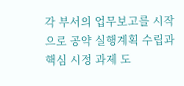각 부서의 업무보고를 시작으로 공약 실행계획 수립과 핵심 시정 과제 도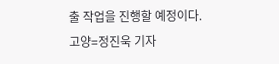출 작업을 진행할 예정이다.
고양=정진욱 기자